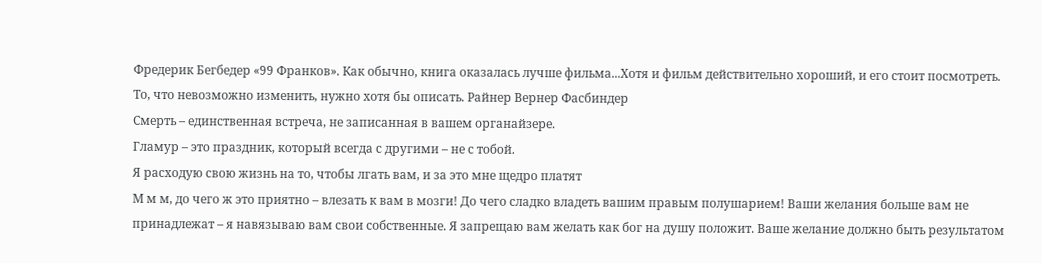Фредерик Бегбедер «99 Франков». Как обычно, книга оказалась лучше фильма...Хотя и фильм действительно хороший, и его стоит посмотреть.
То, что невозможно изменить, нужно хотя бы описать. Райнер Вернер Фасбиндер
Смерть – единственная встреча, не записанная в вашем органайзере.
Гламур – это праздник, который всегда с другими – не с тобой.
Я расходую свою жизнь на то, чтобы лгать вам, и за это мне щедро платят
М м м, до чего ж это приятно – влезать к вам в мозги! До чего сладко владеть вашим правым полушарием! Ваши желания больше вам не принадлежат – я навязываю вам свои собственные. Я запрещаю вам желать как бог на душу положит. Ваше желание должно быть результатом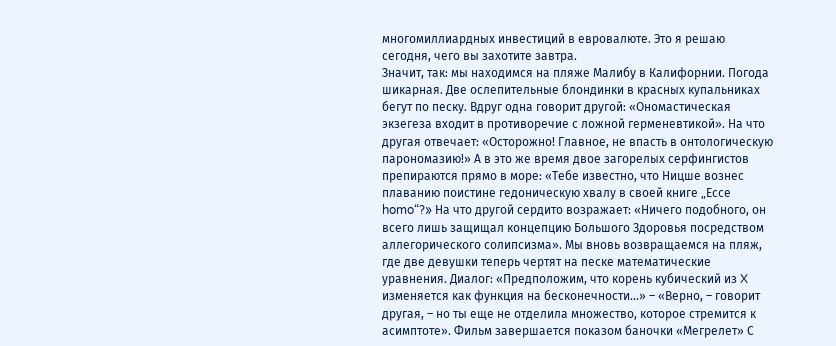многомиллиардных инвестиций в евровалюте. Это я решаю сегодня, чего вы захотите завтра.
Значит, так: мы находимся на пляже Малибу в Калифорнии. Погода шикарная. Две ослепительные блондинки в красных купальниках бегут по песку. Вдруг одна говорит другой: «Ономастическая экзегеза входит в противоречие с ложной герменевтикой». На что другая отвечает: «Осторожно! Главное, не впасть в онтологическую парономазию!» А в это же время двое загорелых серфингистов препираются прямо в море: «Тебе известно, что Ницше вознес плаванию поистине гедоническую хвалу в своей книге „Ессе homo“?» На что другой сердито возражает: «Ничего подобного, он всего лишь защищал концепцию Большого Здоровья посредством аллегорического солипсизма». Мы вновь возвращаемся на пляж, где две девушки теперь чертят на песке математические уравнения. Диалог: «Предположим, что корень кубический из X изменяется как функция на бесконечности…» – «Верно, – говорит другая, – но ты еще не отделила множество, которое стремится к асимптоте». Фильм завершается показом баночки «Мегрелет» С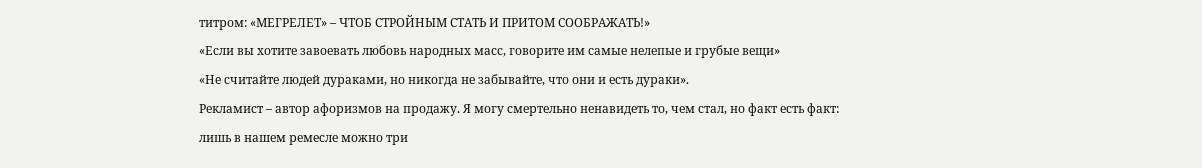титром: «МЕГРЕЛЕТ» – ЧТОБ СТРОЙНЫМ СТАТЬ И ПРИТОМ СООБРАЖАТЬ!»
«Если вы хотите завоевать любовь народных масс, говорите им самые нелепые и грубые вещи»
«Не считайте людей дураками, но никогда не забывайте, что они и есть дураки».
Рекламист – автор афоризмов на продажу. Я могу смертельно ненавидеть то, чем стал, но факт есть факт: лишь в нашем ремесле можно три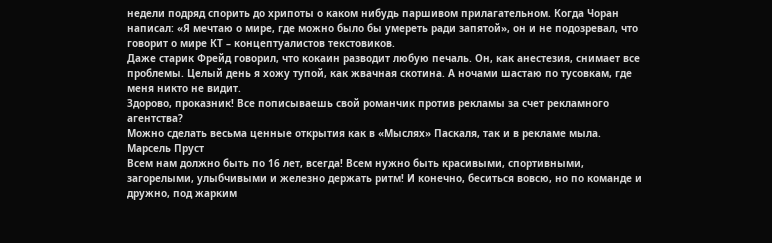недели подряд спорить до хрипоты о каком нибудь паршивом прилагательном. Когда Чоран написал: «Я мечтаю о мире, где можно было бы умереть ради запятой», он и не подозревал, что говорит о мире КТ – концептуалистов текстовиков.
Даже старик Фрейд говорил, что кокаин разводит любую печаль. Он, как анестезия, снимает все проблемы. Целый день я хожу тупой, как жвачная скотина. А ночами шастаю по тусовкам, где меня никто не видит.
Здорово, проказник! Все пописываешь свой романчик против рекламы за счет рекламного агентства?
Можно сделать весьма ценные открытия как в «Мыслях» Паскаля, так и в рекламе мыла. Марсель Пруст
Всем нам должно быть по 16 лет, всегда! Всем нужно быть красивыми, спортивными, загорелыми, улыбчивыми и железно держать ритм! И конечно, беситься вовсю, но по команде и дружно, под жарким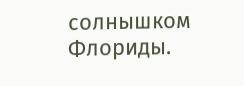солнышком Флориды.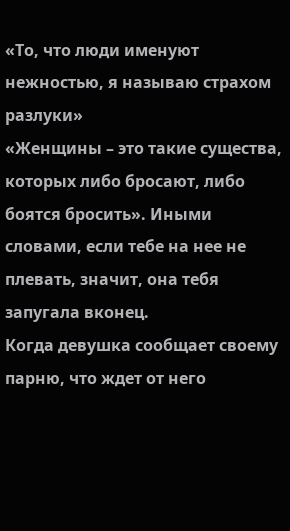«То, что люди именуют нежностью, я называю страхом разлуки»
«Женщины – это такие существа, которых либо бросают, либо боятся бросить». Иными словами, если тебе на нее не плевать, значит, она тебя запугала вконец.
Когда девушка сообщает своему парню, что ждет от него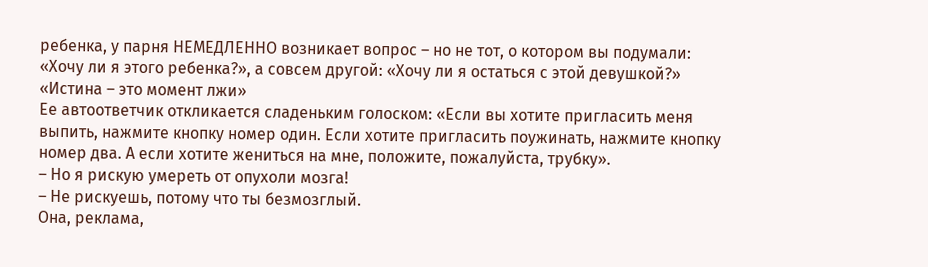ребенка, у парня НЕМЕДЛЕННО возникает вопрос – но не тот, о котором вы подумали: «Хочу ли я этого ребенка?», а совсем другой: «Хочу ли я остаться с этой девушкой?»
«Истина – это момент лжи»
Ее автоответчик откликается сладеньким голоском: «Если вы хотите пригласить меня выпить, нажмите кнопку номер один. Если хотите пригласить поужинать, нажмите кнопку номер два. А если хотите жениться на мне, положите, пожалуйста, трубку».
– Но я рискую умереть от опухоли мозга!
– Не рискуешь, потому что ты безмозглый.
Она, реклама,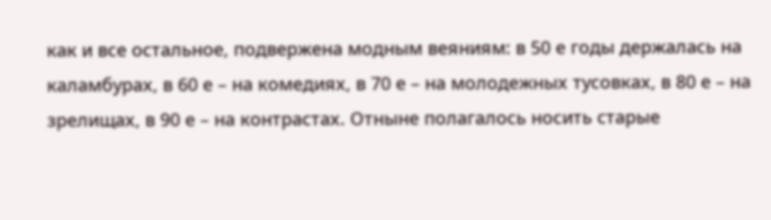как и все остальное, подвержена модным веяниям: в 50 е годы держалась на каламбурах, в 60 е – на комедиях, в 70 е – на молодежных тусовках, в 80 е – на зрелищах, в 90 е – на контрастах. Отныне полагалось носить старые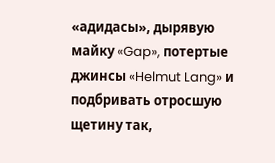«адидасы», дырявую майку «Gap», потертые джинсы «Helmut Lang» и подбривать отросшую щетину так,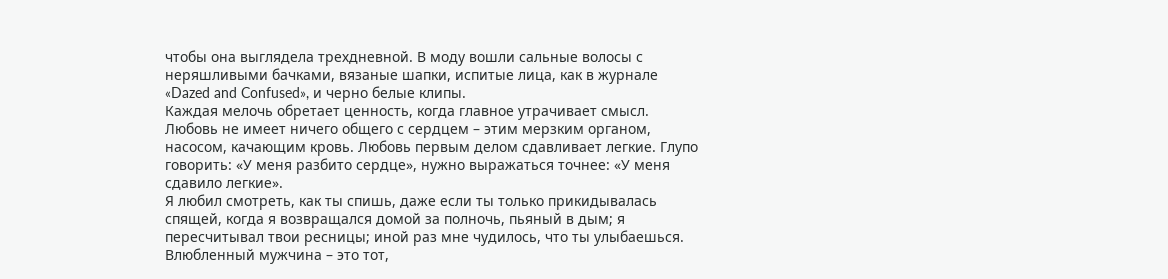чтобы она выглядела трехдневной. В моду вошли сальные волосы с неряшливыми бачками, вязаные шапки, испитые лица, как в журнале «Dazed and Confused», и черно белые клипы.
Каждая мелочь обретает ценность, когда главное утрачивает смысл.
Любовь не имеет ничего общего с сердцем – этим мерзким органом, насосом, качающим кровь. Любовь первым делом сдавливает легкие. Глупо говорить: «У меня разбито сердце», нужно выражаться точнее: «У меня сдавило легкие».
Я любил смотреть, как ты спишь, даже если ты только прикидывалась спящей, когда я возвращался домой за полночь, пьяный в дым; я пересчитывал твои ресницы; иной раз мне чудилось, что ты улыбаешься. Влюбленный мужчина – это тот,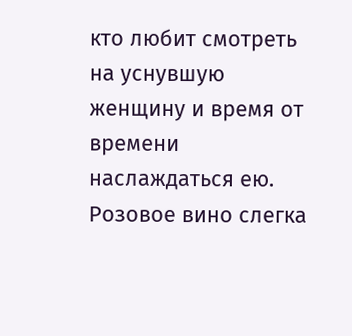кто любит смотреть на уснувшую женщину и время от времени наслаждаться ею.
Розовое вино слегка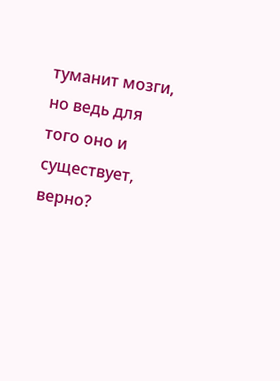туманит мозги, но ведь для того оно и существует, верно?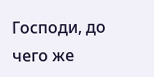Господи, до чего же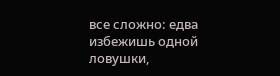все сложно: едва избежишь одной ловушки,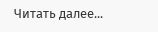Читать далее...